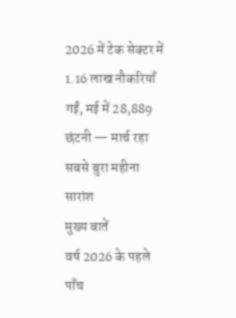2026 में टेक सेक्टर में 1.16 लाख नौकरियाँ गईं, मई में 28,889 छंटनी — मार्च रहा सबसे बुरा महीना
सारांश
मुख्य बातें
वर्ष 2026 के पहले पाँच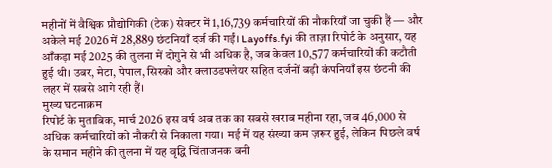महीनों में वैश्विक प्रौद्योगिकी (टेक) सेक्टर में 1,16,739 कर्मचारियों की नौकरियाँ जा चुकी हैं — और अकेले मई 2026 में 28,889 छंटनियाँ दर्ज की गईं। Layoffs.fyi की ताज़ा रिपोर्ट के अनुसार, यह आँकड़ा मई 2025 की तुलना में दोगुने से भी अधिक है, जब केवल 10,577 कर्मचारियों की कटौती हुई थी। उबर, मेटा, पेपाल, सिस्को और क्लाउडफ्लेयर सहित दर्जनों बड़ी कंपनियाँ इस छंटनी की लहर में सबसे आगे रही हैं।
मुख्य घटनाक्रम
रिपोर्ट के मुताबिक, मार्च 2026 इस वर्ष अब तक का सबसे खराब महीना रहा, जब 46,000 से अधिक कर्मचारियों को नौकरी से निकाला गया। मई में यह संख्या कम ज़रूर हुई, लेकिन पिछले वर्ष के समान महीने की तुलना में यह वृद्धि चिंताजनक बनी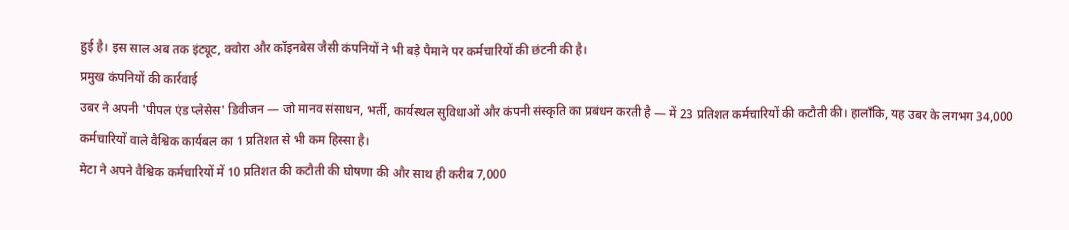हुई है। इस साल अब तक इंट्यूट, क्वोरा और कॉइनबेस जैसी कंपनियों ने भी बड़े पैमाने पर कर्मचारियों की छंटनी की है।
प्रमुख कंपनियों की कार्रवाई
उबर ने अपनी 'पीपल एंड प्लेसेस' डिवीजन — जो मानव संसाधन, भर्ती, कार्यस्थल सुविधाओं और कंपनी संस्कृति का प्रबंधन करती है — में 23 प्रतिशत कर्मचारियों की कटौती की। हालाँकि, यह उबर के लगभग 34,000 कर्मचारियों वाले वैश्विक कार्यबल का 1 प्रतिशत से भी कम हिस्सा है।
मेटा ने अपने वैश्विक कर्मचारियों में 10 प्रतिशत की कटौती की घोषणा की और साथ ही करीब 7,000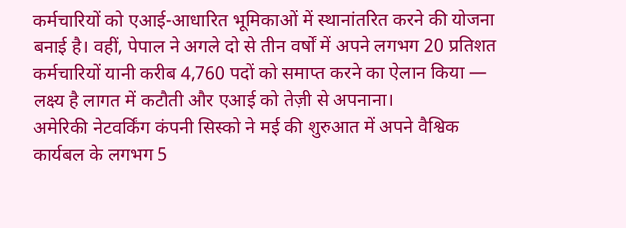कर्मचारियों को एआई-आधारित भूमिकाओं में स्थानांतरित करने की योजना बनाई है। वहीं, पेपाल ने अगले दो से तीन वर्षों में अपने लगभग 20 प्रतिशत कर्मचारियों यानी करीब 4,760 पदों को समाप्त करने का ऐलान किया — लक्ष्य है लागत में कटौती और एआई को तेज़ी से अपनाना।
अमेरिकी नेटवर्किंग कंपनी सिस्को ने मई की शुरुआत में अपने वैश्विक कार्यबल के लगभग 5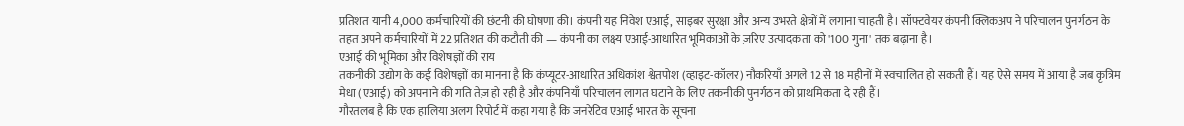प्रतिशत यानी 4,000 कर्मचारियों की छंटनी की घोषणा की। कंपनी यह निवेश एआई, साइबर सुरक्षा और अन्य उभरते क्षेत्रों में लगाना चाहती है। सॉफ्टवेयर कंपनी क्लिकअप ने परिचालन पुनर्गठन के तहत अपने कर्मचारियों में 22 प्रतिशत की कटौती की — कंपनी का लक्ष्य एआई-आधारित भूमिकाओं के ज़रिए उत्पादकता को '100 गुना' तक बढ़ाना है।
एआई की भूमिका और विशेषज्ञों की राय
तकनीकी उद्योग के कई विशेषज्ञों का मानना है कि कंप्यूटर-आधारित अधिकांश श्वेतपोश (व्हाइट-कॉलर) नौकरियाँ अगले 12 से 18 महीनों में स्वचालित हो सकती हैं। यह ऐसे समय में आया है जब कृत्रिम मेधा (एआई) को अपनाने की गति तेज़ हो रही है और कंपनियाँ परिचालन लागत घटाने के लिए तकनीकी पुनर्गठन को प्राथमिकता दे रही हैं।
गौरतलब है कि एक हालिया अलग रिपोर्ट में कहा गया है कि जनरेटिव एआई भारत के सूचना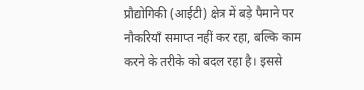प्रौद्योगिकी (आईटी) क्षेत्र में बड़े पैमाने पर नौकरियाँ समाप्त नहीं कर रहा, बल्कि काम करने के तरीके को बदल रहा है। इससे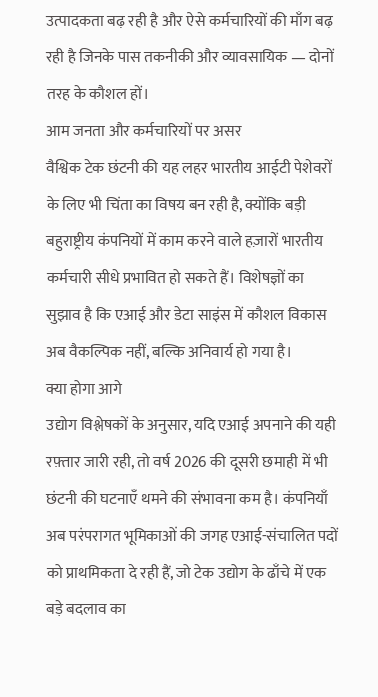उत्पादकता बढ़ रही है और ऐसे कर्मचारियों की माँग बढ़ रही है जिनके पास तकनीकी और व्यावसायिक — दोनों तरह के कौशल हों।
आम जनता और कर्मचारियों पर असर
वैश्विक टेक छंटनी की यह लहर भारतीय आईटी पेशेवरों के लिए भी चिंता का विषय बन रही है, क्योंकि बड़ी बहुराष्ट्रीय कंपनियों में काम करने वाले हज़ारों भारतीय कर्मचारी सीधे प्रभावित हो सकते हैं। विशेषज्ञों का सुझाव है कि एआई और डेटा साइंस में कौशल विकास अब वैकल्पिक नहीं, बल्कि अनिवार्य हो गया है।
क्या होगा आगे
उद्योग विश्लेषकों के अनुसार, यदि एआई अपनाने की यही रफ़्तार जारी रही, तो वर्ष 2026 की दूसरी छमाही में भी छंटनी की घटनाएँ थमने की संभावना कम है। कंपनियाँ अब परंपरागत भूमिकाओं की जगह एआई-संचालित पदों को प्राथमिकता दे रही हैं, जो टेक उद्योग के ढाँचे में एक बड़े बदलाव का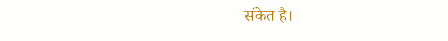संकेत है।